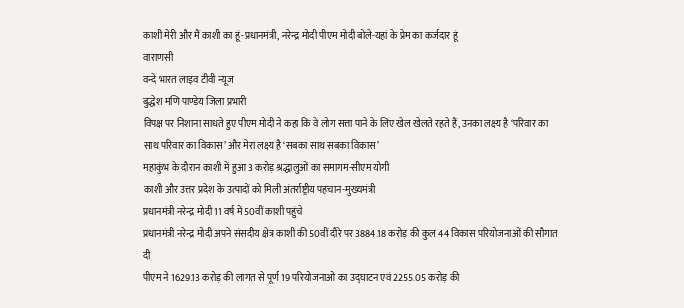काशी मेरी और मैं काशी का हूं-प्रधानमंत्री, नरेन्द्र मोदी पीएम मोदी बोले-यहां के प्रेम का कर्जदार हूं
वाराणसी
वन्दे भारत लाइव टीवी न्यूज
बुद्धेश मणि पाण्डेय जिला प्रभारी
विपक्ष पर निशाना साधते हुए पीएम मोदी ने कहा कि वे लोग सत्ता पाने के लिए खेल खेलते रहते हैं, उनका लक्ष्य है ‘परिवार का साथ परिवार का विकास’ और मेरा लक्ष्य है ‘सबका साथ सबका विकास’
महाकुंभ के दौरान काशी में हुआ 3 करोड़ श्रद्धालुओं का समागम-सीएम योगी
काशी और उत्तर प्रदेश के उत्पादों को मिली अंतर्राष्ट्रीय पहचान-मुख्यमंत्री
प्रधानमंत्री नरेन्द्र मोदी 11 वर्ष में 50वीं काशी पहुंचे
प्रधानमंत्री नरेन्द्र मोदी अपने संसदीय क्षेत्र काशी की 50वीं दौरे पर 3884.18 करोड़ की कुल 44 विकास परियोजनाओं की सौगात दी
पीएम ने 1629.13 करोड़ की लागत से पूर्ण 19 परियोजनाओ का उद्घाटन एवं 2255.05 करोड़ की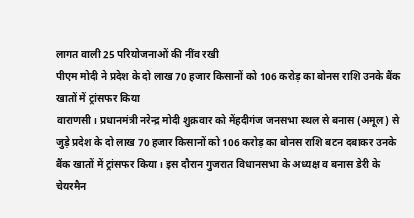लागत वाली 25 परियोजनाओं की नींव रखी
पीएम मोदी ने प्रदेश के दो लाख 70 हजार किसानों को 106 करोड़ का बोनस राशि उनके बैंक खातों में ट्रांसफर किया
वाराणसी। प्रधानमंत्री नरेन्द्र मोदी शुक्रवार को मेंहदीगंज जनसभा स्थल से बनास (अमूल) से जुड़े प्रदेश के दो लाख 70 हजार किसानों को 106 करोड़ का बोनस राशि बटन दबाकर उनके बैंक खातों में ट्रांसफर किया। इस दौरान गुजरात विधानसभा के अध्यक्ष व बनास डेरी के चेयरमैन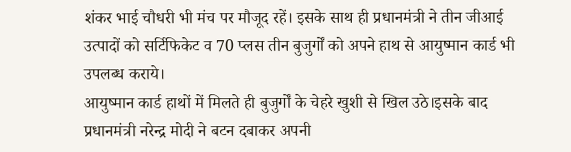शंकर भाई चौधरी भी मंच पर मौजूद रहें। इसके साथ ही प्रधानमंत्री ने तीन जीआई उत्पादों को सर्टिफिकेट व 70 प्लस तीन बुजुर्गों को अपने हाथ से आयुष्मान कार्ड भी उपलब्ध कराये।
आयुष्मान कार्ड हाथों में मिलते ही बुजुर्गों के चेहरे खुशी से खिल उठे।इसके बाद प्रधानमंत्री नरेन्द्र मोदी ने बटन दबाकर अपनी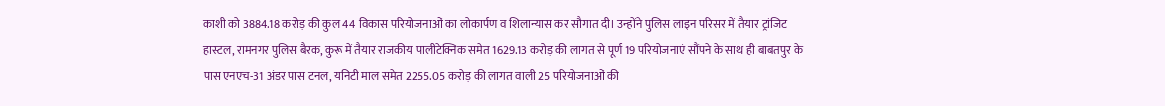काशी को 3884.18 करोड़ की कुल 44 विकास परियोजनाओं का लोकार्पण व शिलान्यास कर सौगात दी। उन्होंने पुलिस लाइन परिसर में तैयार ट्रांजिट हास्टल, रामनगर पुलिस बैरक, कुरू में तैयार राजकीय पालीटेक्निक समेत 1629.13 करोड़ की लागत से पूर्ण 19 परियोजनाएं सौंपने के साथ ही बाबतपुर के पास एनएच-31 अंडर पास टनल, यनिटी माल समेत 2255.05 करोड़ की लागत वाली 25 परियोजनाओं की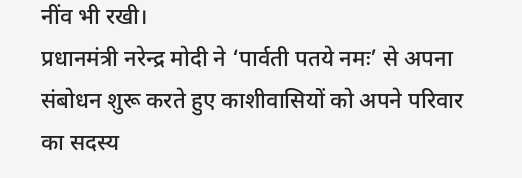नींव भी रखी।
प्रधानमंत्री नरेन्द्र मोदी ने ‘पार्वती पतये नमः’ से अपना संबोधन शुरू करते हुए काशीवासियों को अपने परिवार का सदस्य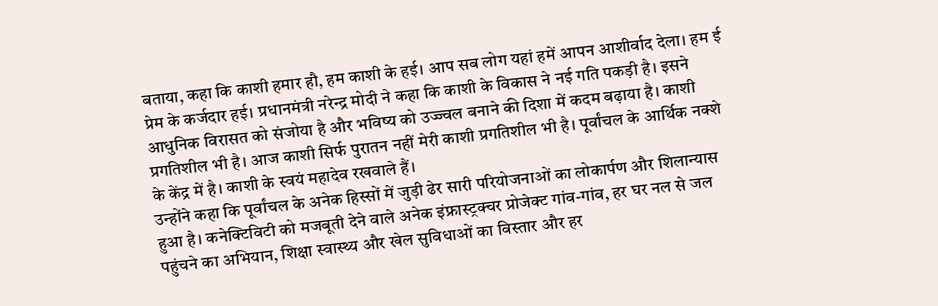बताया, कहा कि काशी हमार हौ, हम काशी के हई। आप सब लोग यहां हमें आपन आशीर्वाद देला। हम ई प्रेम के कर्जदार हई। प्रधानमंत्री नरेन्द्र मोदी ने कहा कि काशी के विकास ने नई गति पकड़ी है। इसने आधुनिक विरासत को संजोया है और भविष्य को उज्ज्वल बनाने की दिशा में कदम बढ़ाया है। काशी प्रगतिशील भी है। आज काशी सिर्फ पुरातन नहीं मेरी काशी प्रगतिशील भी है। पूर्वांचल के आर्थिक नक्शे के केंद्र में है। काशी के स्वयं महादेव रखवाले हैं।
उन्होंने कहा कि पूर्वांचल के अनेक हिस्सों में जुड़ी ढेर सारी परियोजनाओं का लोकार्पण और शिलान्यास हुआ है। कनेक्टिविटी को मजबूती देने वाले अनेक इंफ्रास्ट्रक्चर प्रोजेक्ट गांव-गांव, हर घर नल से जल पहुंचने का अभियान, शिक्षा स्वास्थ्य और खेल सुविधाओं का विस्तार और हर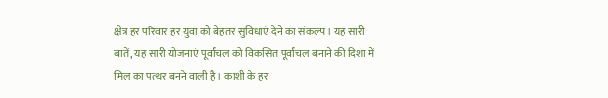क्षेत्र हर परिवार हर युवा को बेहतर सुविधाएं देने का संकल्प। यह सारी बातें, यह सारी योजनाएं पूर्वांचल को विकसित पूर्वांचल बनाने की दिशा में मिल का पत्थर बनने वाली है। काशी के हर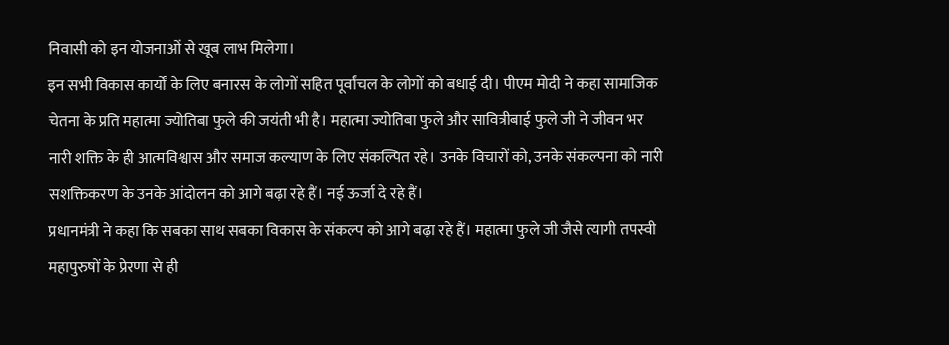निवासी को इन योजनाओं से खूब लाभ मिलेगा।
इन सभी विकास कार्यों के लिए बनारस के लोगों सहित पूर्वांचल के लोगों को बधाई दी। पीएम मोदी ने कहा सामाजिक चेतना के प्रति महात्मा ज्योतिबा फुले की जयंती भी है। महात्मा ज्योतिबा फुले और सावित्रीबाई फुले जी ने जीवन भर नारी शक्ति के ही आत्मविश्वास और समाज कल्याण के लिए संकल्पित रहे। उनके विचारों को, उनके संकल्पना को नारी सशक्तिकरण के उनके आंदोलन को आगे बढ़ा रहे हैं। नई ऊर्जा दे रहे हैं।
प्रधानमंत्री ने कहा कि सबका साथ सबका विकास के संकल्प को आगे बढ़ा रहे हैं। महात्मा फुले जी जैसे त्यागी तपस्वी महापुरुषों के प्रेरणा से ही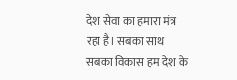देश सेवा का हमारा मंत्र रहा है। सबका साथ सबका विकास हम देश के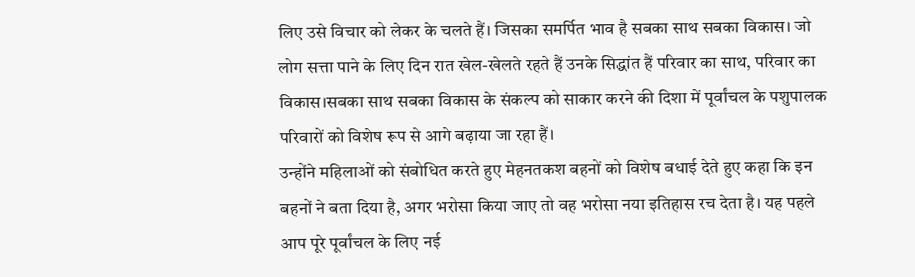लिए उसे विचार को लेकर के चलते हैं। जिसका समर्पित भाव है सबका साथ सबका विकास। जो लोग सत्ता पाने के लिए दिन रात खेल-खेलते रहते हैं उनके सिद्धांत हैं परिवार का साथ, परिवार का विकास।सबका साथ सबका विकास के संकल्प को साकार करने की दिशा में पूर्वांचल के पशुपालक परिवारों को विशेष रूप से आगे बढ़ाया जा रहा हैं।
उन्होंने महिलाओं को संबोधित करते हुए मेहनतकश बहनों को विशेष बधाई देते हुए कहा कि इन बहनों ने बता दिया है, अगर भरोसा किया जाए तो वह भरोसा नया इतिहास रच देता है। यह पहले आप पूरे पूर्वांचल के लिए नई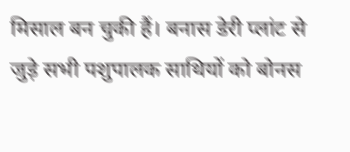मिसाल बन चुकी हैं। बनास डेरी प्लांट से जुड़े सभी पशुपालक साथियों को बोनस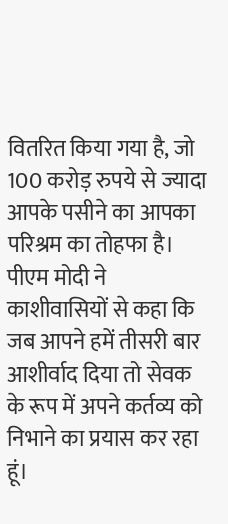वितरित किया गया है, जो 100 करोड़ रुपये से ज्यादा आपके पसीने का आपका परिश्रम का तोहफा है। पीएम मोदी ने काशीवासियों से कहा कि जब आपने हमें तीसरी बार आशीर्वाद दिया तो सेवक के रूप में अपने कर्तव्य को निभाने का प्रयास कर रहा हूं।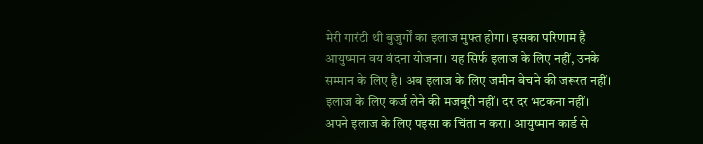मेरी गारंटी थी बुजुर्गों का इलाज मुफ्त होगा। इसका परिणाम है आयुष्मान वय वंदना योजना। यह सिर्फ इलाज के लिए नहीं, उनके सम्मान के लिए है। अब इलाज के लिए जमीन बेचने की जरूरत नहीं। इलाज के लिए कर्ज लेने की मजबूरी नहीं। दर दर भटकना नहीं। अपने इलाज के लिए पइसा क चिंता न करा। आयुष्मान कार्ड से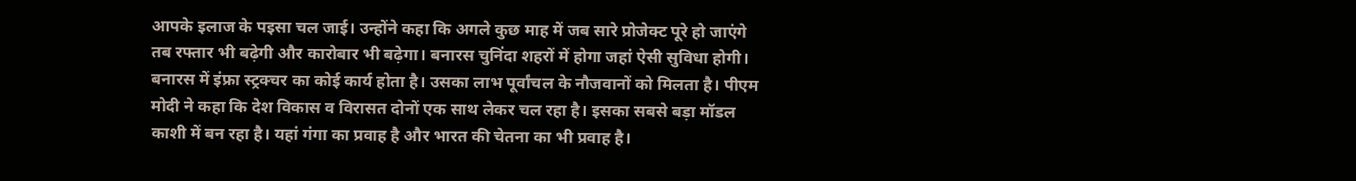आपके इलाज के पइसा चल जाई। उन्होंने कहा कि अगले कुछ माह में जब सारे प्रोजेक्ट पूरे हो जाएंगे तब रफ्तार भी बढ़ेगी और कारोबार भी बढ़ेगा। बनारस चुनिंदा शहरों में होगा जहां ऐसी सुविधा होगी।
बनारस में इंफ्रा स्ट्रक्चर का कोई कार्य होता है। उसका लाभ पूर्वांचल के नौजवानों को मिलता है। पीएम मोदी ने कहा कि देश विकास व विरासत दोनों एक साथ लेकर चल रहा है। इसका सबसे बड़ा मॉडल काशी में बन रहा है। यहां गंगा का प्रवाह है और भारत की चेतना का भी प्रवाह है।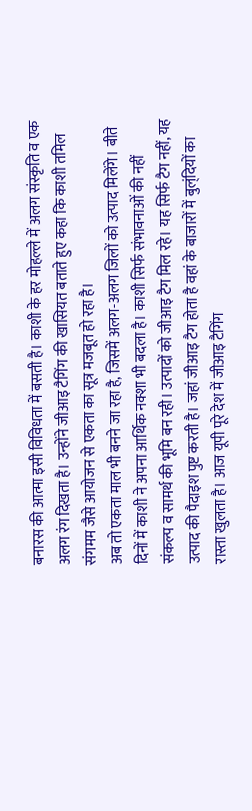बनारस की आत्मा इसी विविधता में बसती है। काशी के हर मोहल्ले में अलग संस्कृति व एक अलग रंग दिखता है। उन्होंने जीआइ टैगिंग की खासियत बताते हुए कहा कि काशी तमिल संगमम जैसे आयोजन से एकता का सूत्र मजबूत हो रहा है।
अब तो एकता माल भी बनने जा रहा है, जिसमें अलग-अलग जिलों को उत्पाद मिलेंगे। बीते दिनों में काशी ने अपना आर्थिक नक्शा भी बदला है। काशी सिर्फ संभावनाओं की नहीं संकल्प व सामर्थ की भूमि बन रही। उत्पादों को जीआइ टैग मिल रहे। यह सिर्फ टैग नहीं, यह उत्पाद की पैदाइश पुष्ट करती है। जहां जीआइ टैग होता है वहां के बाजारों में बुल्ंदियों का रास्ता खुलता है। आज यूपी पूरे देश में जीआइ टैगिंग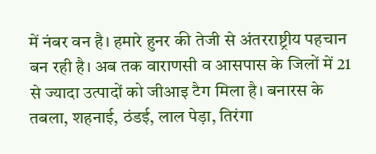में नंबर वन है। हमारे हुनर की तेजी से अंतरराष्ट्रीय पहचान बन रही है। अब तक वाराणसी व आसपास के जिलों में 21 से ज्यादा उत्पादों को जीआइ टैग मिला है। बनारस के तबला, शहनाई, ठंडई, लाल पेड़ा, तिरंगा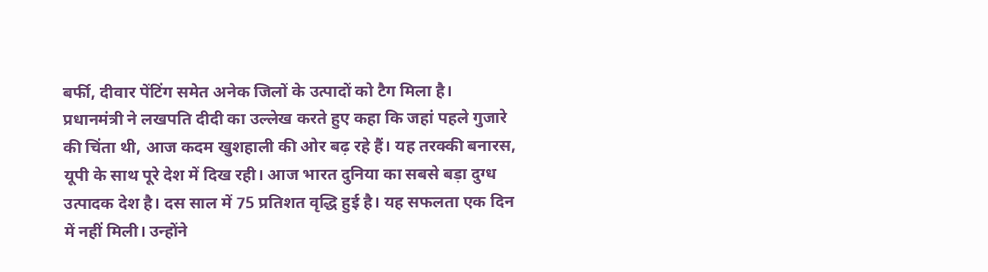बर्फी, दीवार पेंटिंग समेत अनेक जिलों के उत्पादों को टैग मिला है।
प्रधानमंत्री ने लखपति दीदी का उल्लेख करते हुए कहा कि जहां पहले गुजारे की चिंता थी, आज कदम खुशहाली की ओर बढ़ रहे हैं। यह तरक्की बनारस, यूपी के साथ पूरे देश में दिख रही। आज भारत दुनिया का सबसे बड़ा दुग्ध उत्पादक देश है। दस साल में 75 प्रतिशत वृद्धि हुई है। यह सफलता एक दिन में नहीं मिली। उन्होंने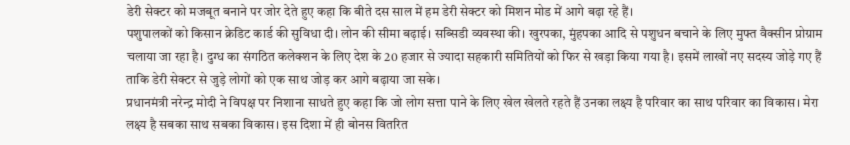डेरी सेक्टर को मजबूत बनाने पर जोर देते हुए कहा कि बीते दस साल में हम डेरी सेक्टर को मिशन मोड में आगे बढ़ा रहे हैं।
पशुपालकों को किसान क्रेडिट कार्ड की सुविधा दी। लोन की सीमा बढ़ाई। सब्सिडी व्यवस्था की। खुरपका, मुंहपका आदि से पशुधन बचाने के लिए मुफ्त वैक्सीन प्रोग्राम चलाया जा रहा है। दुग्ध का संगठित कलेक्शन के लिए देश के 20 हजार से ज्यादा सहकारी समितियों को फिर से खड़ा किया गया है। इसमें लाखों नए सदस्य जोड़े गए हैं ताकि डेरी सेक्टर से जुड़े लोगों को एक साथ जोड़ कर आगे बढ़ाया जा सके।
प्रधानमंत्री नरेन्द्र मोदी ने विपक्ष पर निशाना साधते हुए कहा कि जो लोग सत्ता पाने के लिए खेल खेलते रहते हैं उनका लक्ष्य है परिवार का साथ परिवार का विकास। मेरा लक्ष्य है सबका साथ सबका विकास। इस दिशा में ही बोनस वितरित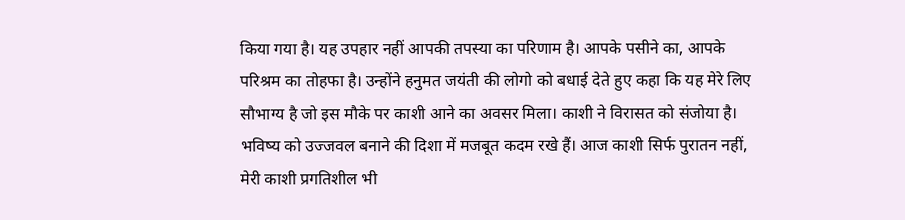किया गया है। यह उपहार नहीं आपकी तपस्या का परिणाम है। आपके पसीने का, आपके परिश्रम का तोहफा है। उन्होंने हनुमत जयंती की लोगो को बधाई देते हुए कहा कि यह मेरे लिए सौभाग्य है जो इस मौके पर काशी आने का अवसर मिला। काशी ने विरासत को संजोया है।
भविष्य को उज्जवल बनाने की दिशा में मजबूत कदम रखे हैं। आज काशी सिर्फ पुरातन नहीं, मेरी काशी प्रगतिशील भी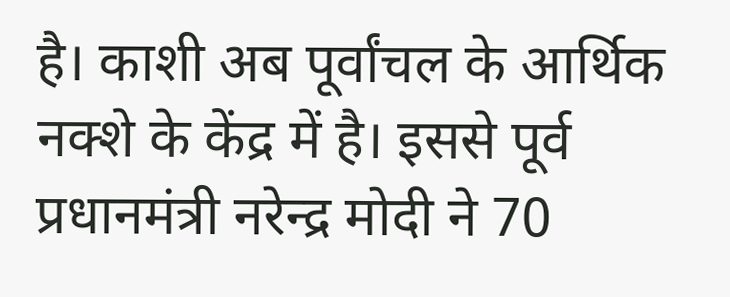है। काशी अब पूर्वांचल के आर्थिक नक्शे के केंद्र में है। इससे पूर्व प्रधानमंत्री नरेन्द्र मोदी ने 70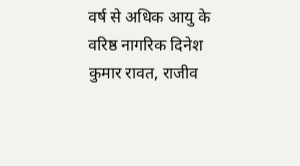वर्ष से अधिक आयु के वरिष्ठ नागरिक दिनेश कुमार रावत, राजीव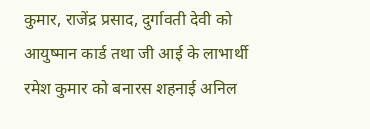कुमार, राजेंद्र प्रसाद, दुर्गावती देवी को आयुष्मान कार्ड तथा जी आई के लाभार्थी रमेश कुमार को बनारस शहनाई अनिल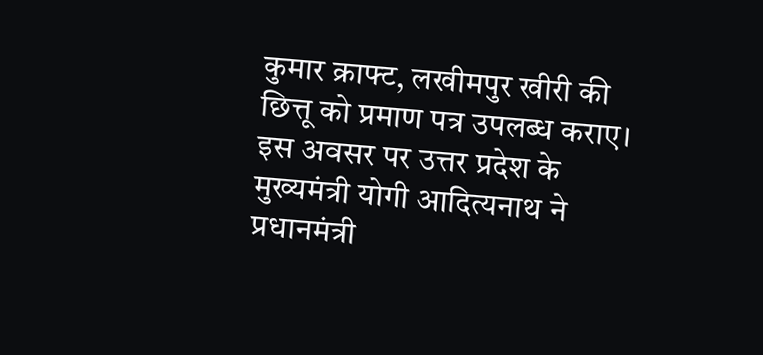कुमार क्राफ्ट, लखीमपुर खीरी की छित्तू को प्रमाण पत्र उपलब्ध कराए।
इस अवसर पर उत्तर प्रदेश के मुख्यमंत्री योगी आदित्यनाथ ने प्रधानमंत्री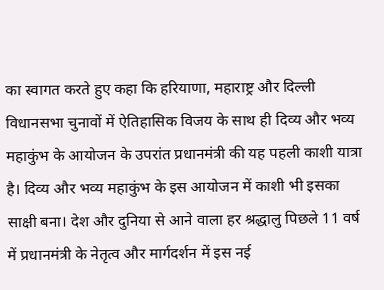का स्वागत करते हुए कहा कि हरियाणा, महाराष्ट्र और दिल्ली विधानसभा चुनावों में ऐतिहासिक विजय के साथ ही दिव्य और भव्य महाकुंभ के आयोजन के उपरांत प्रधानमंत्री की यह पहली काशी यात्रा है। दिव्य और भव्य महाकुंभ के इस आयोजन में काशी भी इसका साक्षी बना। देश और दुनिया से आने वाला हर श्रद्धालु पिछले 11 वर्ष में प्रधानमंत्री के नेतृत्व और मार्गदर्शन में इस नई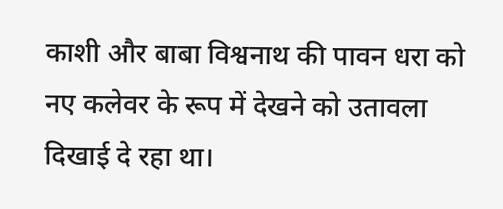काशी और बाबा विश्वनाथ की पावन धरा को नए कलेवर के रूप में देखने को उतावला दिखाई दे रहा था।